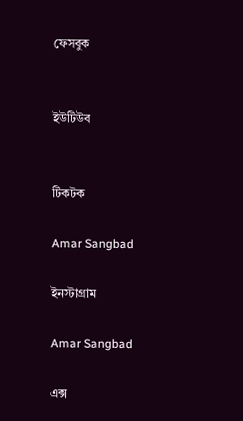ফেসবুক


ইউটিউব


টিকটক

Amar Sangbad

ইনস্টাগ্রাম

Amar Sangbad

এক্স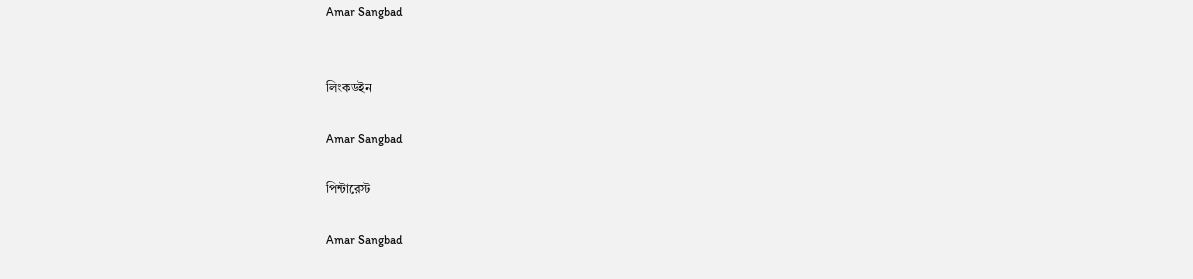Amar Sangbad


লিংকডইন

Amar Sangbad

পিন্টারেস্ট

Amar Sangbad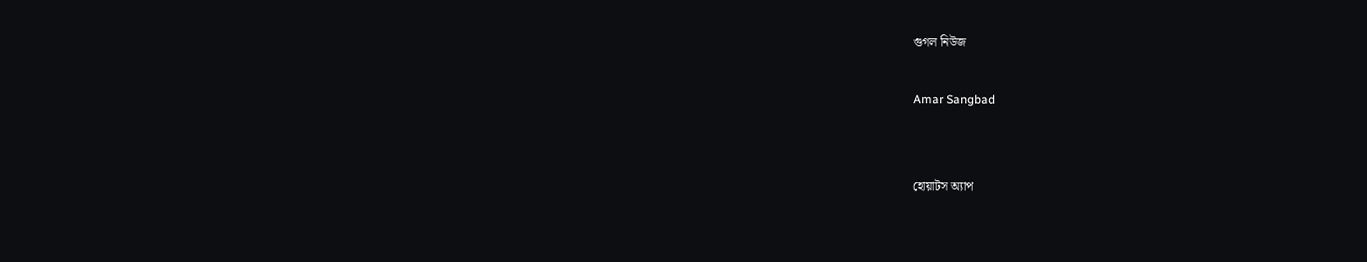গুগল নিউজ

Amar Sangbad


হোয়াটস অ্যাপ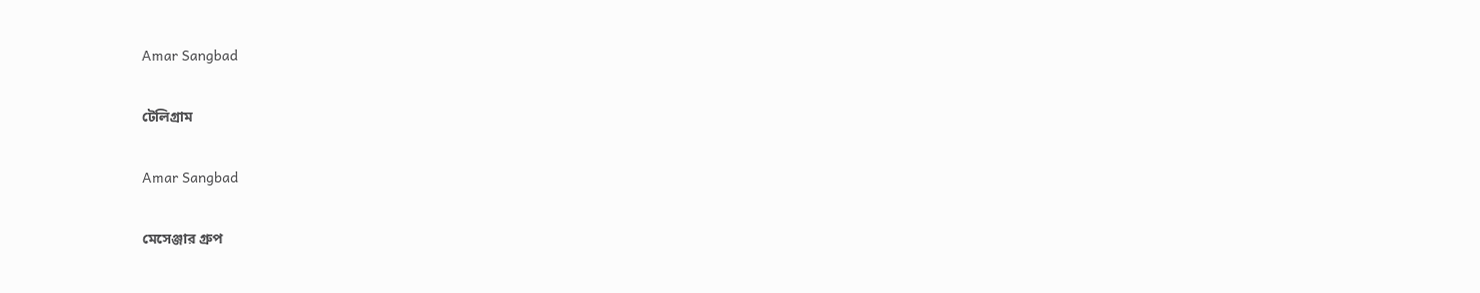Amar Sangbad

টেলিগ্রাম

Amar Sangbad

মেসেঞ্জার গ্রুপ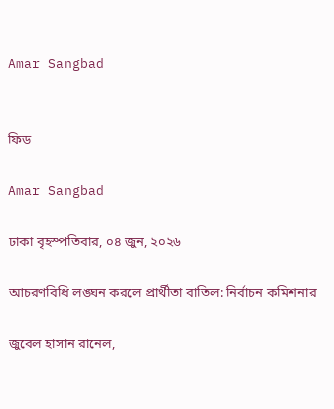Amar Sangbad


ফিড

Amar Sangbad

ঢাকা বৃহস্পতিবার, ০৪ জুন, ২০২৬

আচরণবিধি লঙ্ঘন করলে প্রার্থীতা বাতিল: নির্বাচন কমিশনার

জুবেল হাসান রানেল,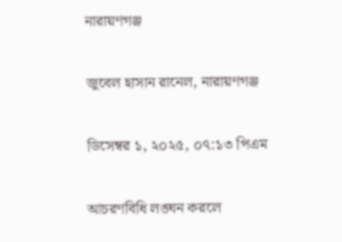নারায়ণগঞ্জ

জুবেল হাসান রানেল, নারায়ণগঞ্জ

ডিসেম্বর ১, ২০২৫, ০৭:১৩ পিএম

আচরণবিধি লঙ্ঘন করলে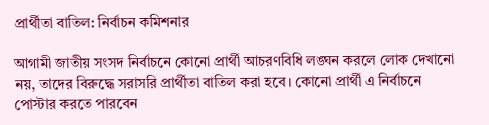প্রার্থীতা বাতিল: নির্বাচন কমিশনার

আগামী জাতীয় সংসদ নির্বাচনে কোনো প্রার্থী আচরণবিধি লঙ্ঘন করলে লোক দেখানো নয়, তাদের বিরুদ্ধে সরাসরি প্রার্থীতা বাতিল করা হবে। কোনো প্রার্থী এ নির্বাচনে পোস্টার করতে পারবেন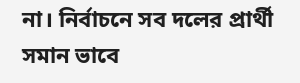না। নির্বাচনে সব দলের প্রার্থী সমান ভাবে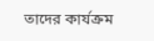তাদের কার্যক্রম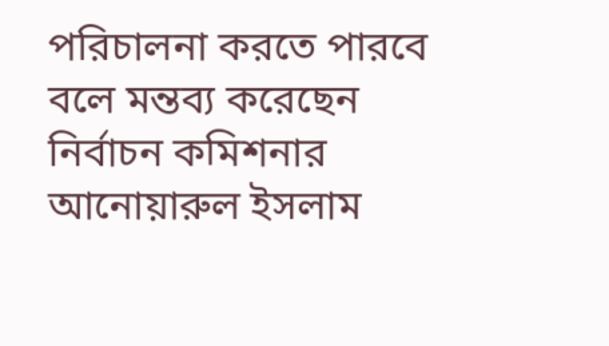পরিচালনা করতে পারবে বলে মন্তব্য করেছেন নির্বাচন কমিশনার আনোয়ারুল ইসলাম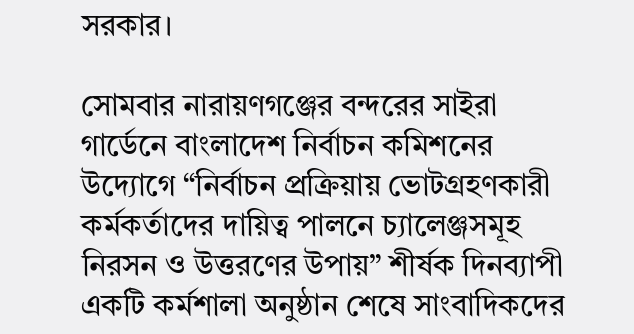সরকার।

সোমবার নারায়ণগঞ্জের বন্দরের সাইরা গার্ডেনে বাংলাদেশ নির্বাচন কমিশনের উদ্যোগে “নির্বাচন প্রক্রিয়ায় ভোটগ্রহণকারী কর্মকর্তাদের দায়িত্ব পালনে চ্যালেঞ্জসমূহ নিরসন ও উত্তরণের উপায়” শীর্ষক দিনব্যাপী একটি কর্মশালা অনুষ্ঠান শেষে সাংবাদিকদের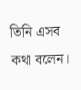তিনি এসব কথা বলেন।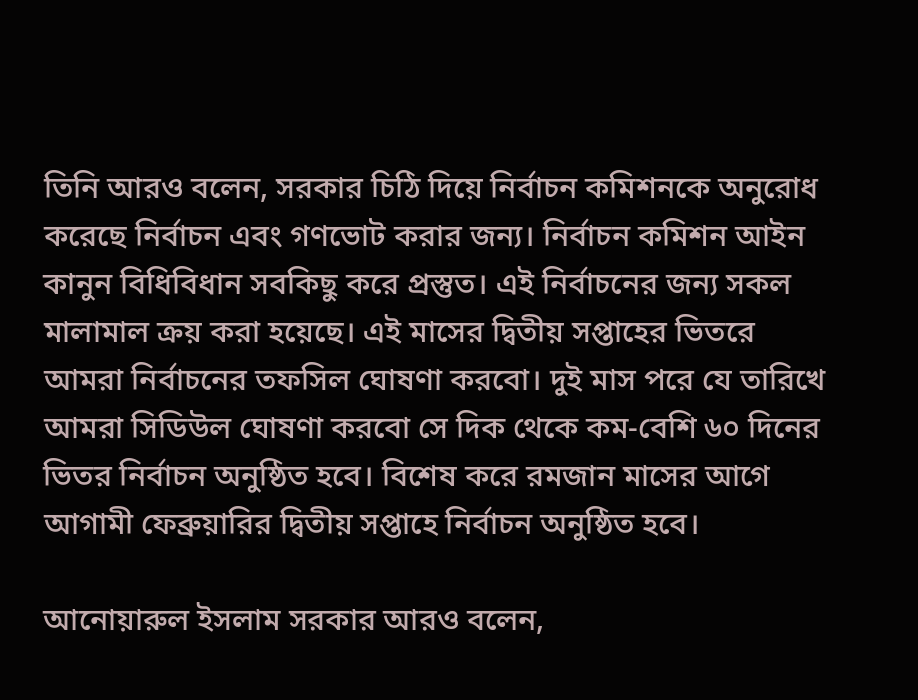তিনি আরও বলেন, সরকার চিঠি দিয়ে নির্বাচন কমিশনকে অনুরোধ করেছে নির্বাচন এবং গণভোট করার জন্য। নির্বাচন কমিশন আইন কানুন বিধিবিধান সবকিছু করে প্রস্তুত। এই নির্বাচনের জন্য সকল মালামাল ক্রয় করা হয়েছে। এই মাসের দ্বিতীয় সপ্তাহের ভিতরে আমরা নির্বাচনের তফসিল ঘোষণা করবো। দুই মাস পরে যে তারিখে আমরা সিডিউল ঘোষণা করবো সে দিক থেকে কম-বেশি ৬০ দিনের ভিতর নির্বাচন অনুষ্ঠিত হবে। বিশেষ করে রমজান মাসের আগে আগামী ফেব্রুয়ারির দ্বিতীয় সপ্তাহে নির্বাচন অনুষ্ঠিত হবে।

আনোয়ারুল ইসলাম সরকার আরও বলেন,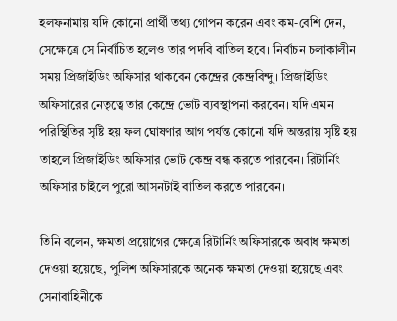হলফনামায় যদি কোনো প্রার্থী তথ্য গোপন করেন এবং কম-বেশি দেন, সেক্ষেত্রে সে নির্বাচিত হলেও তার পদবি বাতিল হবে। নির্বাচন চলাকালীন সময় প্রিজাইডিং অফিসার থাকবেন কেন্দ্রের কেন্দ্রবিন্দু। প্রিজাইডিং অফিসারের নেতৃত্বে তার কেন্দ্রে ভোট ব্যবস্থাপনা করবেন। যদি এমন পরিস্থিতির সৃষ্টি হয় ফল ঘোষণার আগ পর্যন্ত কোনো যদি অন্তরায় সৃষ্টি হয় তাহলে প্রিজাইডিং অফিসার ভোট কেন্দ্র বন্ধ করতে পারবেন। রিটার্নিং অফিসার চাইলে পুরো আসনটাই বাতিল করতে পারবেন।

তিনি বলেন, ক্ষমতা প্রয়োগের ক্ষেত্রে রিটার্নিং অফিসারকে অবাধ ক্ষমতা দেওয়া হয়েছে, পুলিশ অফিসারকে অনেক ক্ষমতা দেওয়া হয়েছে এবং সেনাবাহিনীকে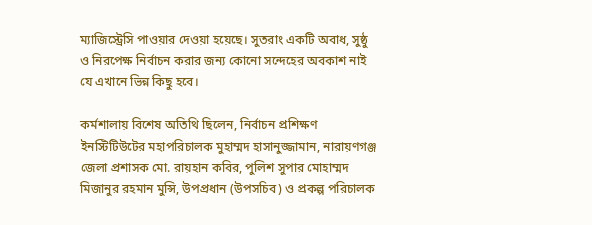ম্যাজিস্ট্রেসি পাওয়ার দেওয়া হয়েছে। সুতরাং একটি অবাধ, সুষ্ঠু ও নিরপেক্ষ নির্বাচন করার জন্য কোনো সন্দেহের অবকাশ নাই যে এখানে ভিন্ন কিছু হবে।

কর্মশালায় বিশেষ অতিথি ছিলেন, নির্বাচন প্রশিক্ষণ ইনস্টিটিউটের মহাপরিচালক মুহাম্মদ হাসানুজ্জামান, নারায়ণগঞ্জ জেলা প্রশাসক মো. রায়হান কবির, পুলিশ সুপার মোহাম্মদ মিজানুর রহমান মুন্সি, উপপ্রধান (উপসচিব) ও প্রকল্প পরিচালক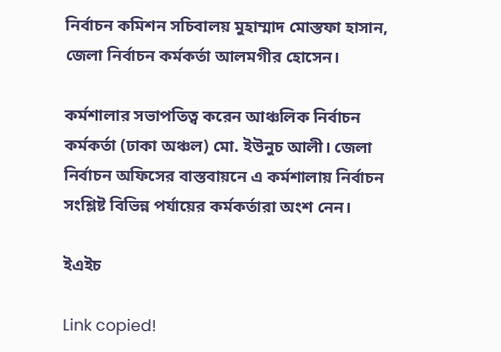নির্বাচন কমিশন সচিবালয় মুহাম্মাদ মোস্তফা হাসান, জেলা নির্বাচন কর্মকর্তা আলমগীর হোসেন।

কর্মশালার সভাপতিত্ব করেন আঞ্চলিক নির্বাচন কর্মকর্তা (ঢাকা অঞ্চল) মো. ইউনুচ আলী। জেলা নির্বাচন অফিসের বাস্তবায়নে এ কর্মশালায় নির্বাচন সংশ্লিষ্ট বিভিন্ন পর্যায়ের কর্মকর্তারা অংশ নেন।

ইএইচ

Link copied!